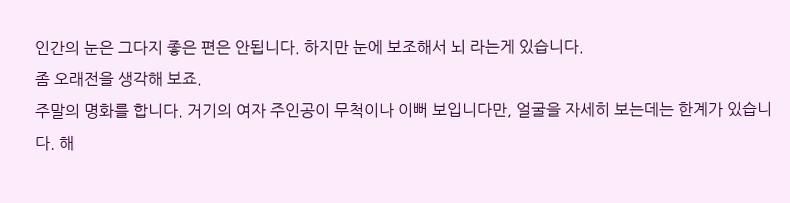인간의 눈은 그다지 좋은 편은 안됩니다. 하지만 눈에 보조해서 뇌 라는게 있습니다.
좀 오래전을 생각해 보죠.
주말의 명화를 합니다. 거기의 여자 주인공이 무척이나 이뻐 보입니다만, 얼굴을 자세히 보는데는 한계가 있습니다. 해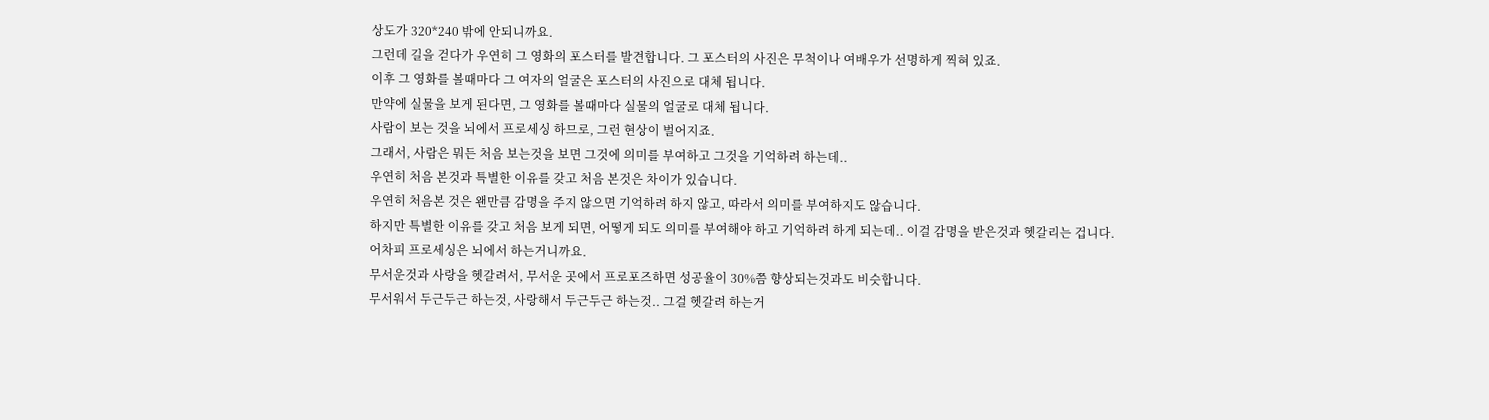상도가 320*240 밖에 안되니까요.
그런데 길을 걷다가 우연히 그 영화의 포스터를 발견합니다. 그 포스터의 사진은 무척이나 여배우가 선명하게 찍혀 있죠.
이후 그 영화를 볼때마다 그 여자의 얼굴은 포스터의 사진으로 대체 됩니다.
만약에 실물을 보게 된다면, 그 영화를 볼때마다 실물의 얼굴로 대체 됩니다.
사람이 보는 것을 뇌에서 프로세싱 하므로, 그런 현상이 벌어지죠.
그래서, 사람은 뭐든 처음 보는것을 보면 그것에 의미를 부여하고 그것을 기억하려 하는데..
우연히 처음 본것과 특별한 이유를 갖고 처음 본것은 차이가 있습니다.
우연히 처음본 것은 왠만큼 감명을 주지 않으면 기억하려 하지 않고, 따라서 의미를 부여하지도 않습니다.
하지만 특별한 이유를 갖고 처음 보게 되면, 어떻게 되도 의미를 부여해야 하고 기억하려 하게 되는데.. 이걸 감명을 받은것과 헷갈리는 겁니다.
어차피 프로세싱은 뇌에서 하는거니까요.
무서운것과 사랑을 헷갈려서, 무서운 곳에서 프로포즈하면 성공율이 30%쯤 향상되는것과도 비슷합니다.
무서워서 두근두근 하는것, 사랑해서 두근두근 하는것.. 그걸 헷갈려 하는거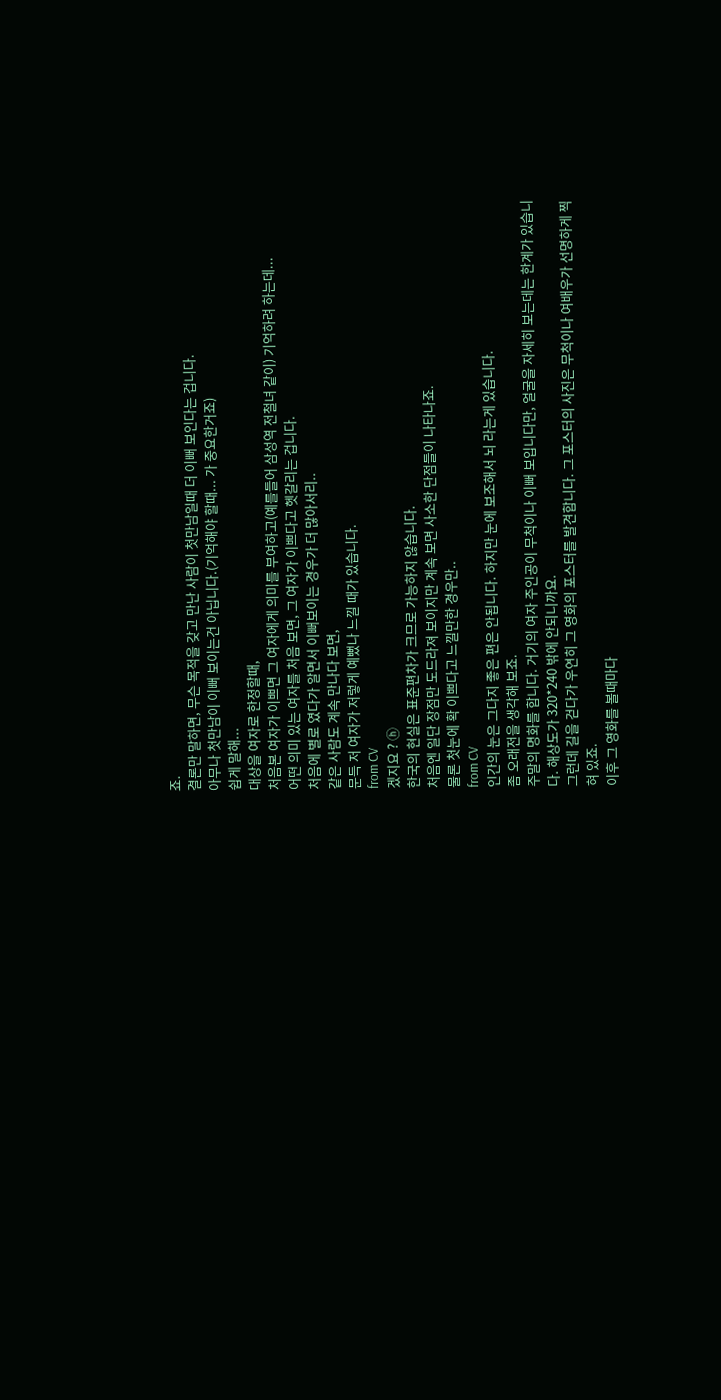죠.
결론만 말하면, 무슨 목적을 갖고 만난 사람이 첫만남일때 더 이뻐 보인다는 겁니다.
아무나 첫만남이 이뻐 보이는건 아닙니다.(기억해야 할때... 가 중요한거죠)
쉽게 말해...
대상을 여자로 한정할때,
처음본 여자가 이쁘면 그 여자에게 의미를 부여하고(예를들어 삼성역 전철녀 같이) 기억하려 하는데...
어떤 의미 있는 여자를 처음 보면, 그 여자가 이쁘다고 헷갈리는 겁니다.
처음에 별로 였다가 알면서 이뻐보이는 경우가 더 많아서리..
같은 사람도 계속 만나다 보면,
문득 저 여자가 저렇게 예뻤나 느낄 때가 있습니다.
from CV
겠지요 ? ⓗ
한국의 현실은 표준편차가 크므로 가능하지 않습니다.
처음엔 일단 장점만 도드라져 보이지만 계속 보면 사소한 단점들이 나타나죠.
물론 첫눈에 확 이쁘다고 느낄만한 경우만..
from CV
인간의 눈은 그다지 좋은 편은 안됩니다. 하지만 눈에 보조해서 뇌 라는게 있습니다.
좀 오래전을 생각해 보죠.
주말의 명화를 합니다. 거기의 여자 주인공이 무척이나 이뻐 보입니다만, 얼굴을 자세히 보는데는 한계가 있습니다. 해상도가 320*240 밖에 안되니까요.
그런데 길을 걷다가 우연히 그 영화의 포스터를 발견합니다. 그 포스터의 사진은 무척이나 여배우가 선명하게 찍혀 있죠.
이후 그 영화를 볼때마다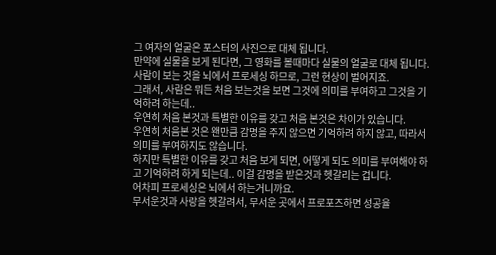그 여자의 얼굴은 포스터의 사진으로 대체 됩니다.
만약에 실물을 보게 된다면, 그 영화를 볼때마다 실물의 얼굴로 대체 됩니다.
사람이 보는 것을 뇌에서 프로세싱 하므로, 그런 현상이 벌어지죠.
그래서, 사람은 뭐든 처음 보는것을 보면 그것에 의미를 부여하고 그것을 기억하려 하는데..
우연히 처음 본것과 특별한 이유를 갖고 처음 본것은 차이가 있습니다.
우연히 처음본 것은 왠만큼 감명을 주지 않으면 기억하려 하지 않고, 따라서 의미를 부여하지도 않습니다.
하지만 특별한 이유를 갖고 처음 보게 되면, 어떻게 되도 의미를 부여해야 하고 기억하려 하게 되는데.. 이걸 감명을 받은것과 헷갈리는 겁니다.
어차피 프로세싱은 뇌에서 하는거니까요.
무서운것과 사랑을 헷갈려서, 무서운 곳에서 프로포즈하면 성공율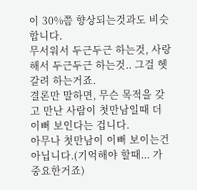이 30%쯤 향상되는것과도 비슷합니다.
무서워서 두근두근 하는것, 사랑해서 두근두근 하는것.. 그걸 헷갈려 하는거죠.
결론만 말하면, 무슨 목적을 갖고 만난 사람이 첫만남일때 더 이뻐 보인다는 겁니다.
아무나 첫만남이 이뻐 보이는건 아닙니다.(기억해야 할때... 가 중요한거죠)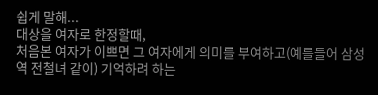쉽게 말해...
대상을 여자로 한정할때,
처음본 여자가 이쁘면 그 여자에게 의미를 부여하고(예를들어 삼성역 전철녀 같이) 기억하려 하는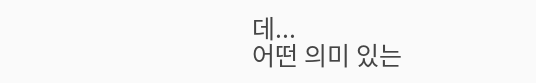데...
어떤 의미 있는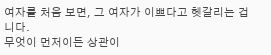여자를 처음 보면, 그 여자가 이쁘다고 헷갈리는 겁니다.
무엇이 먼저이든 상관이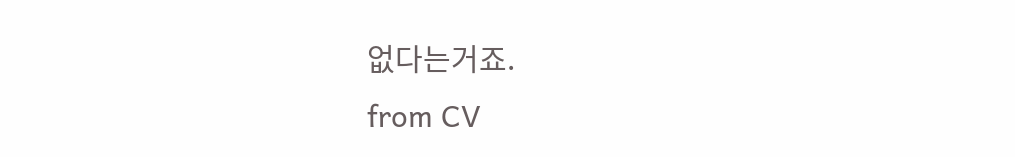없다는거죠.
from CV